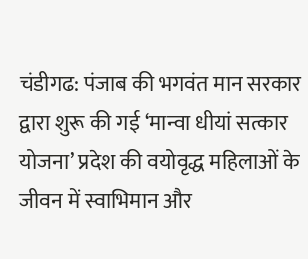चंडीगढ: पंजाब की भगवंत मान सरकार द्वारा शुरू की गई ‘मान्वा धीयां सत्कार योजना’ प्रदेश की वयोवृद्ध महिलाओं के जीवन में स्वाभिमान और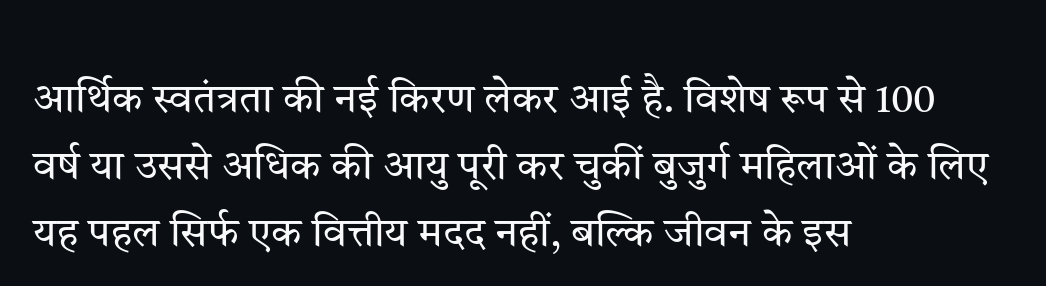आर्थिक स्वतंत्रता की नई किरण लेकर आई है. विशेष रूप से 100 वर्ष या उससे अधिक की आयु पूरी कर चुकीं बुजुर्ग महिलाओं के लिए यह पहल सिर्फ एक वित्तीय मदद नहीं, बल्कि जीवन के इस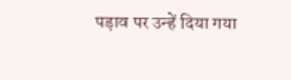पड़ाव पर उन्हें दिया गया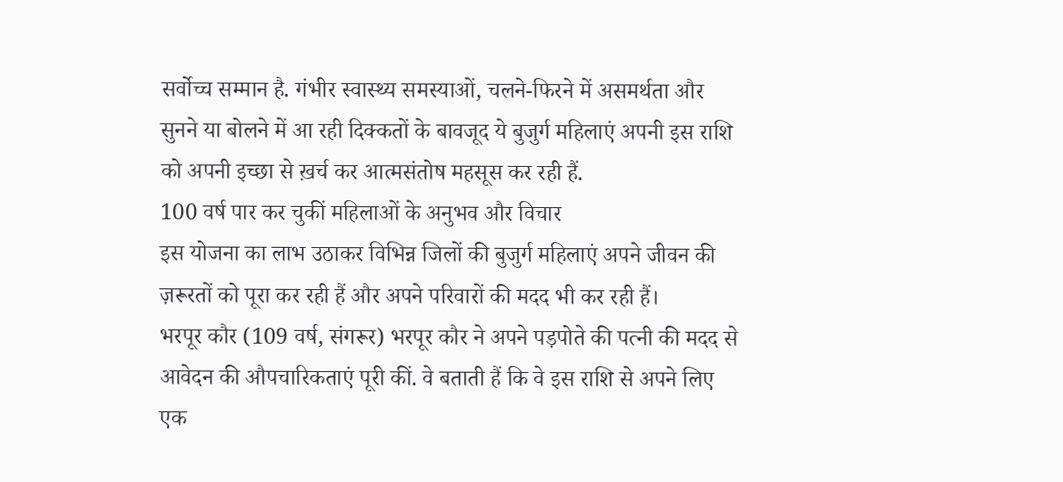सर्वोच्च सम्मान है. गंभीर स्वास्थ्य समस्याओं, चलने-फिरने में असमर्थता और सुनने या बोलने में आ रही दिक्कतों के बावजूद ये बुजुर्ग महिलाएं अपनी इस राशि को अपनी इच्छा से ख़र्च कर आत्मसंतोष महसूस कर रही हैं.
100 वर्ष पार कर चुकीं महिलाओं के अनुभव और विचार
इस योजना का लाभ उठाकर विभिन्न जिलों की बुजुर्ग महिलाएं अपने जीवन की ज़रूरतों को पूरा कर रही हैं और अपने परिवारों की मदद भी कर रही हैं।
भरपूर कौर (109 वर्ष, संगरूर) भरपूर कौर ने अपने पड़पोते की पत्नी की मदद से आवेदन की औपचारिकताएं पूरी कीं. वे बताती हैं कि वे इस राशि से अपने लिए एक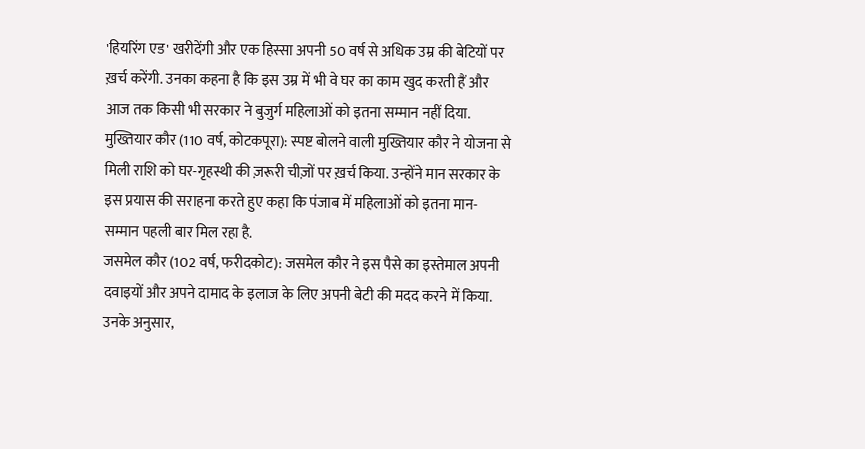'हियरिंग एड' खरीदेंगी और एक हिस्सा अपनी 50 वर्ष से अधिक उम्र की बेटियों पर ख़र्च करेंगी. उनका कहना है कि इस उम्र में भी वे घर का काम खुद करती हैं और आज तक किसी भी सरकार ने बुजुर्ग महिलाओं को इतना सम्मान नहीं दिया.
मुख्तियार कौर (110 वर्ष, कोटकपूरा): स्पष्ट बोलने वाली मुख्तियार कौर ने योजना से मिली राशि को घर-गृहस्थी की ज़रूरी चीज़ों पर ख़र्च किया. उन्होंने मान सरकार के इस प्रयास की सराहना करते हुए कहा कि पंजाब में महिलाओं को इतना मान-सम्मान पहली बार मिल रहा है.
जसमेल कौर (102 वर्ष, फरीदकोट): जसमेल कौर ने इस पैसे का इस्तेमाल अपनी दवाइयों और अपने दामाद के इलाज के लिए अपनी बेटी की मदद करने में किया. उनके अनुसार,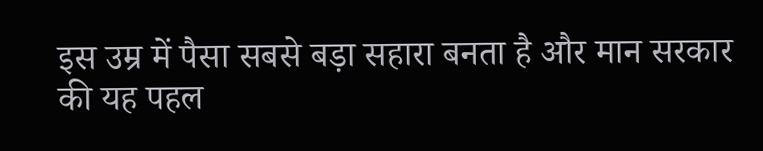इस उम्र में पैसा सबसे बड़ा सहारा बनता है और मान सरकार की यह पहल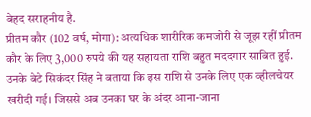बेहद सराहनीय है.
प्रीतम कौर (102 वर्ष, मोगा): अत्यधिक शारीरिक कमजोरी से जूझ रहीं प्रीतम कौर के लिए 3,000 रुपये की यह सहायता राशि बहुत मददगार साबित हुई. उनके बेटे सिकंदर सिंह ने बताया कि इस राशि से उनके लिए एक व्हीलचेयर खरीदी गई। जिससे अब उनका घर के अंदर आना-जाना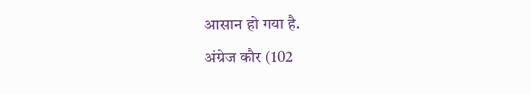आसान हो गया है.
अंग्रेज कौर (102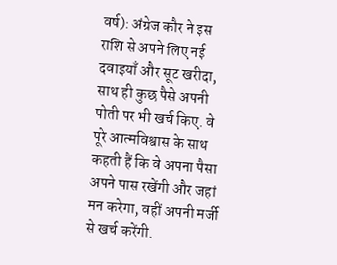वर्ष): अंग्रेज कौर ने इस राशि से अपने लिए नई दवाइयाँ और सूट खरीदा, साथ ही कुछ पैसे अपनी पोती पर भी खर्च किए. वे पूरे आत्मविश्वास के साथ कहती हैं कि वे अपना पैसा अपने पास रखेंगी और जहां मन करेगा, वहीं अपनी मर्जी से खर्च करेंगी.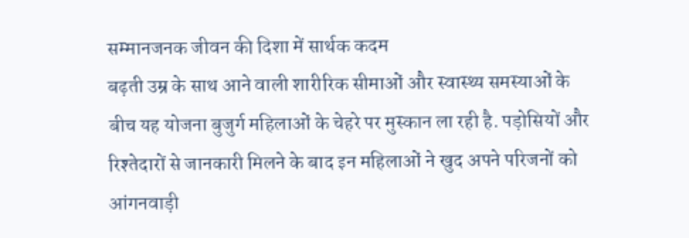सम्मानजनक जीवन की दिशा में सार्थक कदम
बढ़ती उम्र के साथ आने वाली शारीरिक सीमाओं और स्वास्थ्य समस्याओं के बीच यह योजना बुजुर्ग महिलाओं के चेहरे पर मुस्कान ला रही है. पड़ोसियों और रिश्तेदारों से जानकारी मिलने के बाद इन महिलाओं ने खुद अपने परिजनों को आंगनवाड़ी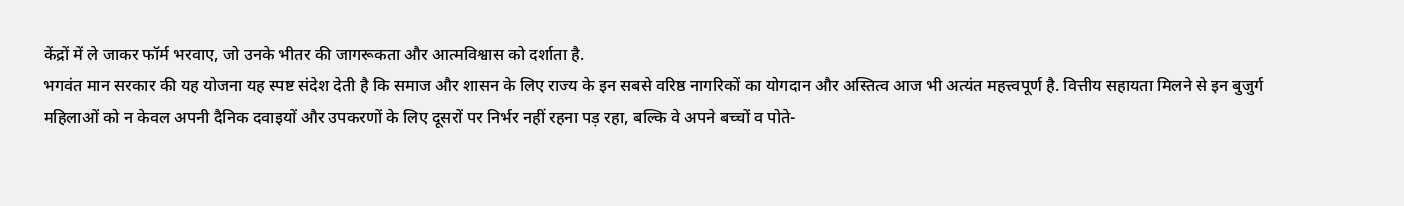केंद्रों में ले जाकर फॉर्म भरवाए, जो उनके भीतर की जागरूकता और आत्मविश्वास को दर्शाता है.
भगवंत मान सरकार की यह योजना यह स्पष्ट संदेश देती है कि समाज और शासन के लिए राज्य के इन सबसे वरिष्ठ नागरिकों का योगदान और अस्तित्व आज भी अत्यंत महत्त्वपूर्ण है. वित्तीय सहायता मिलने से इन बुजुर्ग महिलाओं को न केवल अपनी दैनिक दवाइयों और उपकरणों के लिए दूसरों पर निर्भर नहीं रहना पड़ रहा, बल्कि वे अपने बच्चों व पोते-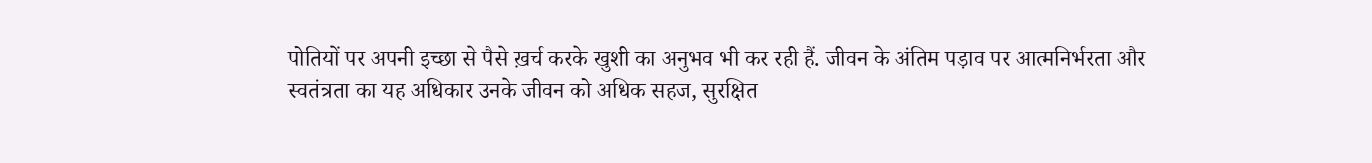पोतियों पर अपनी इच्छा से पैसे ख़र्च करके खुशी का अनुभव भी कर रही हैं. जीवन के अंतिम पड़ाव पर आत्मनिर्भरता और स्वतंत्रता का यह अधिकार उनके जीवन को अधिक सहज, सुरक्षित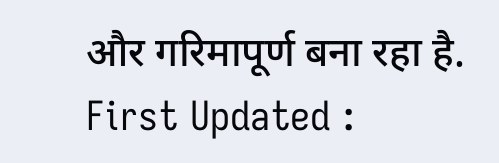और गरिमापूर्ण बना रहा है. First Updated :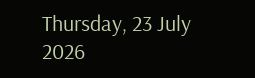Thursday, 23 July 2026